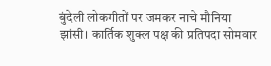बुंदेली लोकगीतों पर जमकर नाचे मौनिया
झांसी। कार्तिक शुक्ल पक्ष की प्रतिपदा सोमवार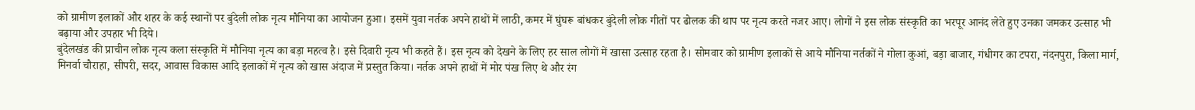को ग्रामीण इलाकों और शहर के कई स्थानों पर बुंदेली लोक नृत्य मौनिया का आयोजन हुआ। इसमें युवा नर्तक अपने हाथों में लाठी, कमर में घुंघरू बांधकर बुंदेली लोक गीतों पर ढोलक की थाप पर नृत्य करते नजर आए। लोगों ने इस लोक संस्कृति का भरपूर आनंद लेते हुए उनका जमकर उत्साह भी बढ़ाया और उपहार भी दिये।
बुंदेलखंड की प्राचीन लोक नृत्य कला संस्कृति में मौनिया नृत्य का बड़ा महत्व है। इसे दिवारी नृत्य भी कहते हैं। इस नृत्य को देखने के लिए हर साल लोगों में खासा उत्साह रहता है। सोमवार को ग्रामीण इलाकों से आये मौनिया नर्तकों ने गोला कुआं, बड़ा बाजार, गंधीगर का टपरा, नंदनपुरा, किला मार्ग, मिनर्वा चौराहा, सीपरी, सदर, आवास विकास आदि इलाकों में नृत्य को खास अंदाज में प्रस्तुत किया। नर्तक अपने हाथों में मोर पंख लिए थे और रंग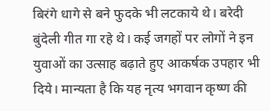बिरंगे धागे से बने फुदके भी लटकाये थे। बरेदी बुंदेली गीत गा रहे थे। कई जगहों पर लोगों ने इन युवाओं का उत्साह बढ़ाते हुए आकर्षक उपहार भी दिये। मान्यता है कि यह नृत्य भगवान कृष्ण की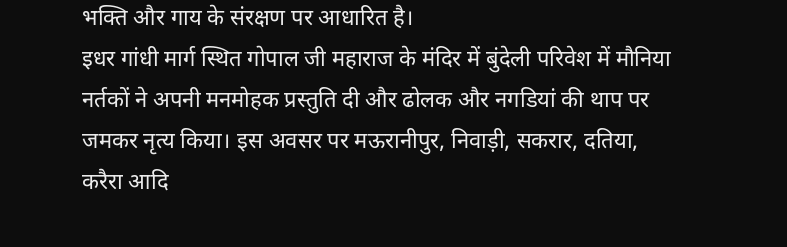भक्ति और गाय के संरक्षण पर आधारित है।
इधर गांधी मार्ग स्थित गोपाल जी महाराज के मंदिर में बुंदेली परिवेश में मौनिया नर्तकों ने अपनी मनमोहक प्रस्तुति दी और ढोलक और नगडियां की थाप पर जमकर नृत्य किया। इस अवसर पर मऊरानीपुर, निवाड़ी, सकरार, दतिया, करैरा आदि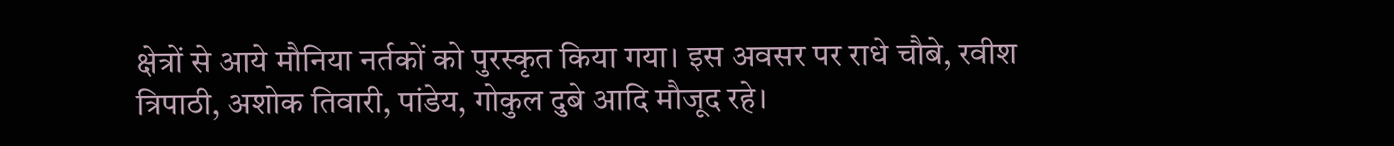क्षेत्रों से आये मौनिया नर्तकों को पुरस्कृत किया गया। इस अवसर पर राधे चौबे, रवीश त्रिपाठी, अशोक तिवारी, पांडेय, गोकुल दुबे आदि मौजूद रहे।